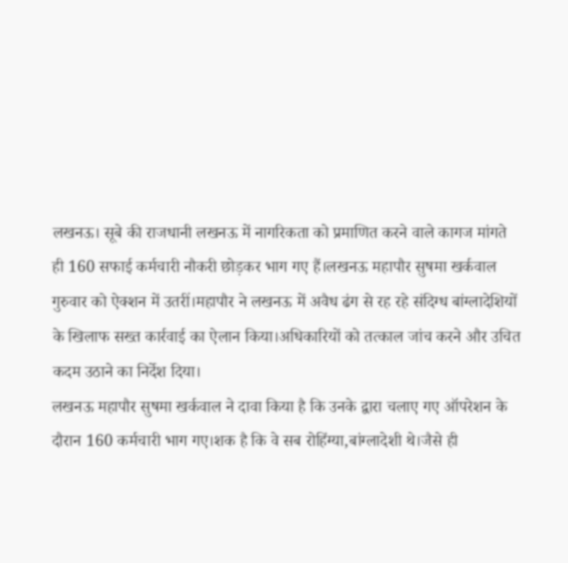लखनऊ। सूबे की राजधानी लखनऊ में नागरिकता को प्रमाणित करने वाले कागज मांगते ही 160 सफाई कर्मचारी नौकरी छोड़कर भाग गए हैं।लखनऊ महापौर सुषमा खर्कवाल गुरुवार को ऐक्शन में उतरीं।महापौर ने लखनऊ में अवैध ढंग से रह रहे संदिग्ध बांग्लादेशियों के खिलाफ सख्त कार्रवाई का ऐलान किया।अधिकारियों को तत्काल जांच करने और उचित कदम उठाने का निर्देश दिया।
लखनऊ महापौर सुषमा खर्कवाल ने दावा किया है कि उनके द्वारा चलाए गए ऑपरेशन के दौरान 160 कर्मचारी भाग गए।शक है कि वे सब रोहिंग्या,बांग्लादेशी थे।जैसे ही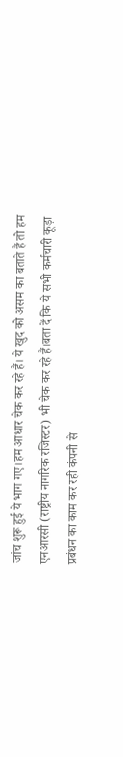जांच शुरू हुई ये भाग गए।हम आधार चेक कर रहे हैं। ये खुद को असम का बताते हैं तो हम एनआरसी (राष्ट्रीय नागरिक रजिस्टर) भी चेक कर रहे हैं।बता दें कि ये सभी कर्मचारी कूड़ा प्रबंधन का काम कर रही कंपनी से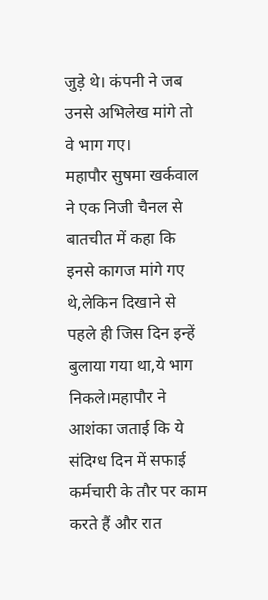जुड़े थे। कंपनी ने जब उनसे अभिलेख मांगे तो वे भाग गए।
महापौर सुषमा खर्कवाल ने एक निजी चैनल से बातचीत में कहा कि इनसे कागज मांगे गए थे,लेकिन दिखाने से पहले ही जिस दिन इन्हें बुलाया गया था,ये भाग निकले।महापौर ने आशंका जताई कि ये संदिग्ध दिन में सफाई कर्मचारी के तौर पर काम करते हैं और रात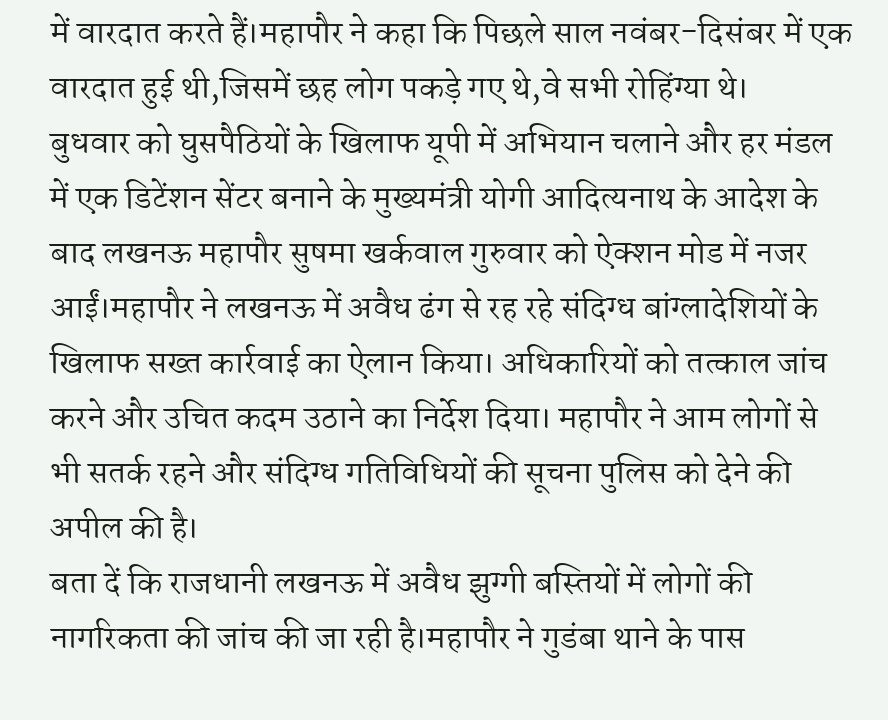में वारदात करते हैं।महापौर ने कहा कि पिछले साल नवंबर-दिसंबर में एक वारदात हुई थी,जिसमें छह लोग पकड़े गए थे,वे सभी रोहिंग्या थे।
बुधवार को घुसपैठियों के खिलाफ यूपी में अभियान चलाने और हर मंडल में एक डिटेंशन सेंटर बनाने के मुख्यमंत्री योगी आदित्यनाथ के आदेश के बाद लखनऊ महापौर सुषमा खर्कवाल गुरुवार को ऐक्शन मोड में नजर आईं।महापौर ने लखनऊ में अवैध ढंग से रह रहे संदिग्ध बांग्लादेशियों के खिलाफ सख्त कार्रवाई का ऐलान किया। अधिकारियों को तत्काल जांच करने और उचित कदम उठाने का निर्देश दिया। महापौर ने आम लोगों से भी सतर्क रहने और संदिग्ध गतिविधियों की सूचना पुलिस को देने की अपील की है।
बता दें कि राजधानी लखनऊ में अवैध झुग्गी बस्तियों में लोगों की नागरिकता की जांच की जा रही है।महापौर ने गुडंबा थाने के पास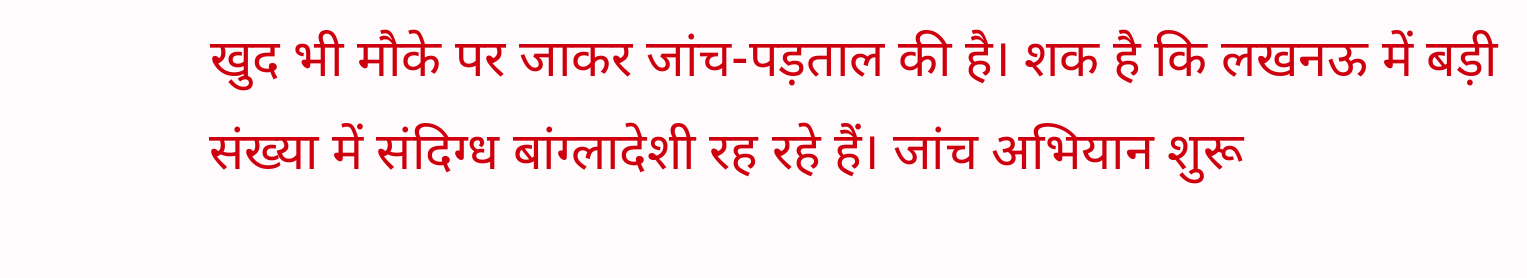खुद भी मौके पर जाकर जांच-पड़ताल की है। शक है कि लखनऊ में बड़ी संख्या में संदिग्ध बांग्लादेशी रह रहे हैं। जांच अभियान शुरू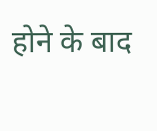होने के बाद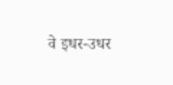वे इधर-उधर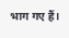भाग गए हैं।